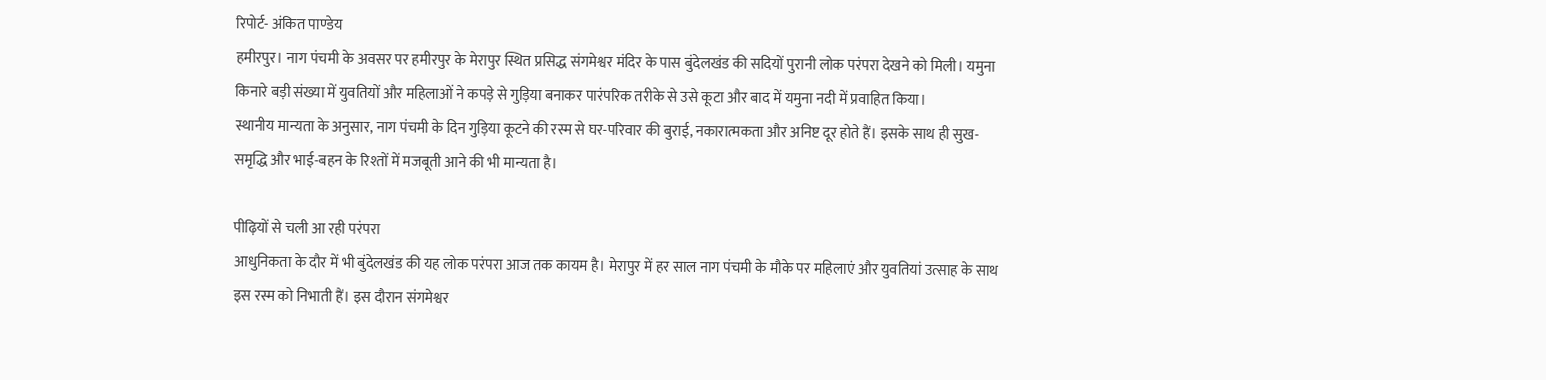रिपोर्ट- अंकित पाण्डेय
हमीरपुर। नाग पंचमी के अवसर पर हमीरपुर के मेरापुर स्थित प्रसिद्ध संगमेश्वर मंदिर के पास बुंदेलखंड की सदियों पुरानी लोक परंपरा देखने को मिली। यमुना किनारे बड़ी संख्या में युवतियों और महिलाओं ने कपड़े से गुड़िया बनाकर पारंपरिक तरीके से उसे कूटा और बाद में यमुना नदी में प्रवाहित किया।
स्थानीय मान्यता के अनुसार, नाग पंचमी के दिन गुड़िया कूटने की रस्म से घर-परिवार की बुराई, नकारात्मकता और अनिष्ट दूर होते हैं। इसके साथ ही सुख-समृद्धि और भाई-बहन के रिश्तों में मजबूती आने की भी मान्यता है।

पीढ़ियों से चली आ रही परंपरा
आधुनिकता के दौर में भी बुंदेलखंड की यह लोक परंपरा आज तक कायम है। मेरापुर में हर साल नाग पंचमी के मौके पर महिलाएं और युवतियां उत्साह के साथ इस रस्म को निभाती हैं। इस दौरान संगमेश्वर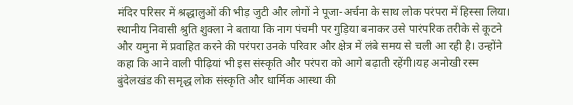मंदिर परिसर में श्रद्धालुओं की भीड़ जुटी और लोगों ने पूजा-अर्चना के साथ लोक परंपरा में हिस्सा लिया।
स्थानीय निवासी श्रुति शुक्ला ने बताया कि नाग पंचमी पर गुड़िया बनाकर उसे पारंपरिक तरीके से कूटने और यमुना में प्रवाहित करने की परंपरा उनके परिवार और क्षेत्र में लंबे समय से चली आ रही है। उन्होंने कहा कि आने वाली पीढ़ियां भी इस संस्कृति और परंपरा को आगे बढ़ाती रहेंगी।यह अनोखी रस्म बुंदेलखंड की समृद्ध लोक संस्कृति और धार्मिक आस्था की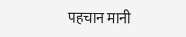पहचान मानी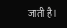जाती है।